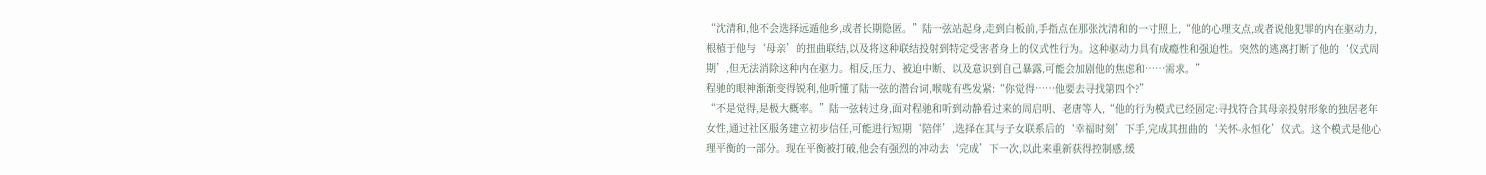“沈清和,他不会选择远遁他乡,或者长期隐匿。”陆一弦站起身,走到白板前,手指点在那张沈清和的一寸照上,“他的心理支点,或者说他犯罪的内在驱动力,根植于他与‘母亲’的扭曲联结,以及将这种联结投射到特定受害者身上的仪式性行为。这种驱动力具有成瘾性和强迫性。突然的逃离打断了他的‘仪式周期’,但无法消除这种内在驱力。相反,压力、被迫中断、以及意识到自己暴露,可能会加剧他的焦虑和……需求。”
程驰的眼神渐渐变得锐利,他听懂了陆一弦的潜台词,喉咙有些发紧:“你觉得……他要去寻找第四个?”
“不是觉得,是极大概率。”陆一弦转过身,面对程驰和听到动静看过来的周启明、老唐等人,“他的行为模式已经固定:寻找符合其母亲投射形象的独居老年女性,通过社区服务建立初步信任,可能进行短期‘陪伴’,选择在其与子女联系后的‘幸福时刻’下手,完成其扭曲的‘关怀-永恒化’仪式。这个模式是他心理平衡的一部分。现在平衡被打破,他会有强烈的冲动去‘完成’下一次,以此来重新获得控制感,缓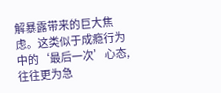解暴露带来的巨大焦虑。这类似于成瘾行为中的‘最后一次’心态,往往更为急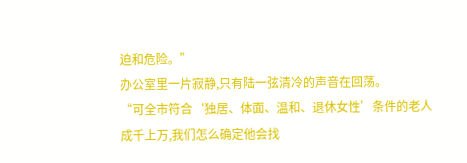迫和危险。”
办公室里一片寂静,只有陆一弦清冷的声音在回荡。
“可全市符合‘独居、体面、温和、退休女性’条件的老人成千上万,我们怎么确定他会找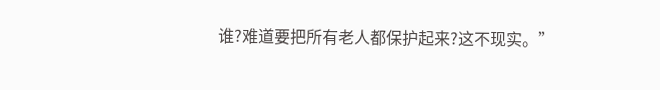谁?难道要把所有老人都保护起来?这不现实。”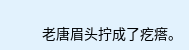老唐眉头拧成了疙瘩。